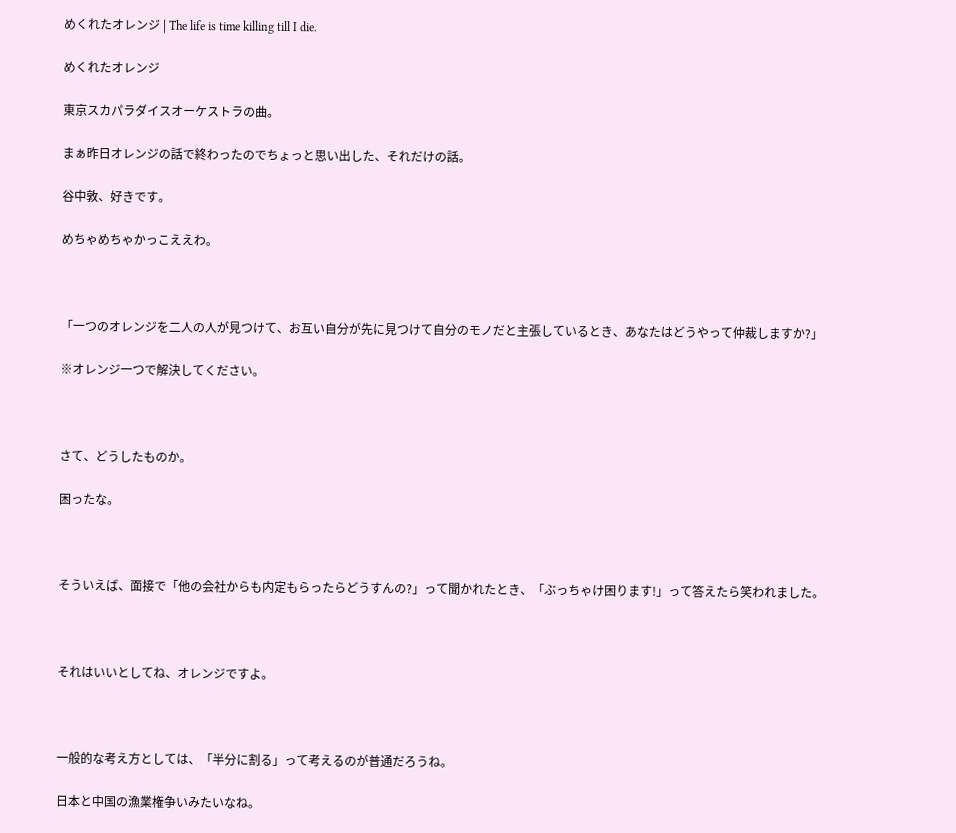めくれたオレンジ | The life is time killing till I die.

めくれたオレンジ

東京スカパラダイスオーケストラの曲。

まぁ昨日オレンジの話で終わったのでちょっと思い出した、それだけの話。

谷中敦、好きです。

めちゃめちゃかっこええわ。



「一つのオレンジを二人の人が見つけて、お互い自分が先に見つけて自分のモノだと主張しているとき、あなたはどうやって仲裁しますか?」

※オレンジ一つで解決してください。



さて、どうしたものか。

困ったな。



そういえば、面接で「他の会社からも内定もらったらどうすんの?」って聞かれたとき、「ぶっちゃけ困ります!」って答えたら笑われました。



それはいいとしてね、オレンジですよ。



一般的な考え方としては、「半分に割る」って考えるのが普通だろうね。

日本と中国の漁業権争いみたいなね。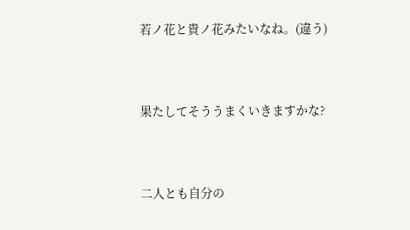若ノ花と貴ノ花みたいなね。(違う)



果たしてそううまくいきますかな?



二人とも自分の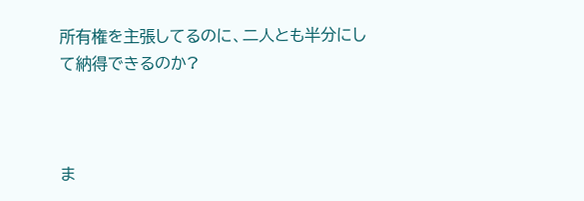所有権を主張してるのに、二人とも半分にして納得できるのか?



ま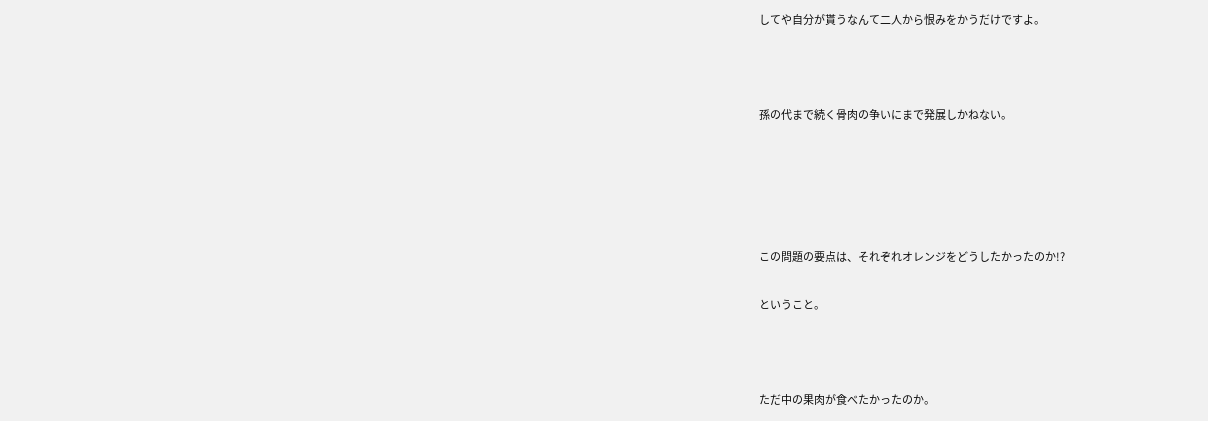してや自分が貰うなんて二人から恨みをかうだけですよ。



孫の代まで続く骨肉の争いにまで発展しかねない。





この問題の要点は、それぞれオレンジをどうしたかったのか!?

ということ。



ただ中の果肉が食べたかったのか。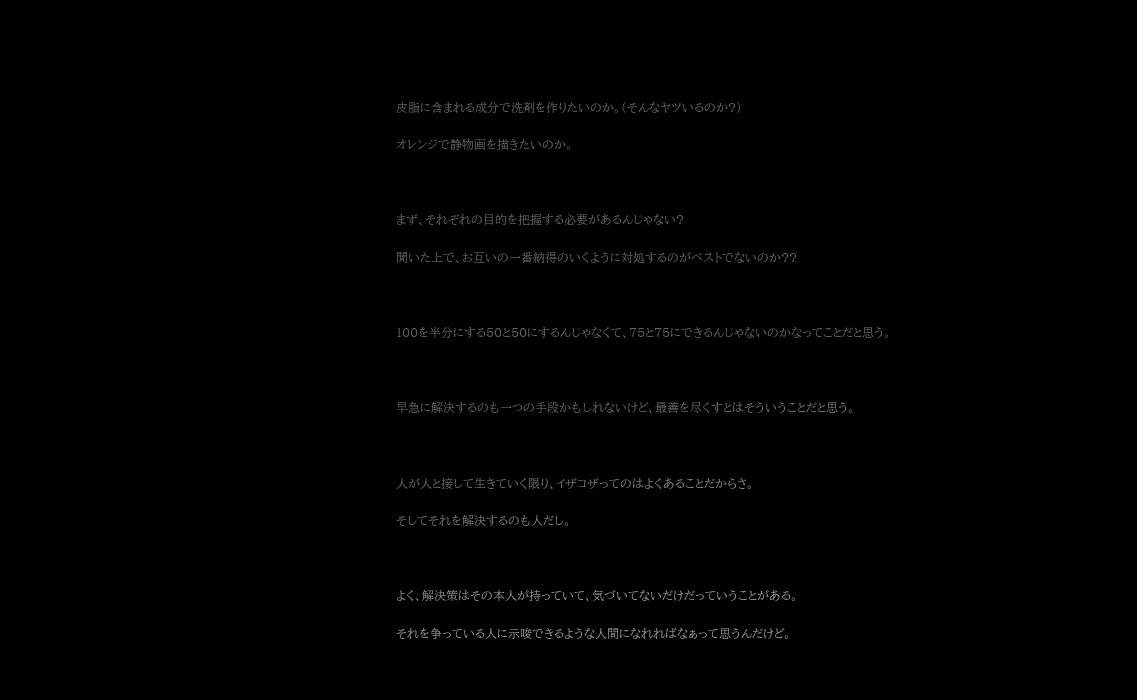皮脂に含まれる成分で洗剤を作りたいのか。(そんなヤツいるのか?)

オレンジで静物画を描きたいのか。



まず、それぞれの目的を把握する必要があるんじゃない?

聞いた上で、お互いの一番納得のいくように対処するのがベストでないのか??



100を半分にする50と50にするんじゃなくて、75と75にできるんじゃないのかなってことだと思う。



早急に解決するのも一つの手段かもしれないけど、最善を尽くすとはそういうことだと思う。



人が人と接して生きていく限り、イザコザってのはよくあることだからさ。

そしてそれを解決するのも人だし。



よく、解決策はその本人が持っていて、気づいてないだけだっていうことがある。

それを争っている人に示唆できるような人間になれればなぁって思うんだけど。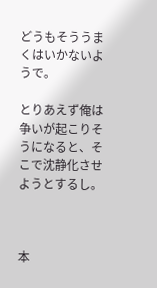どうもそううまくはいかないようで。

とりあえず俺は争いが起こりそうになると、そこで沈静化させようとするし。



本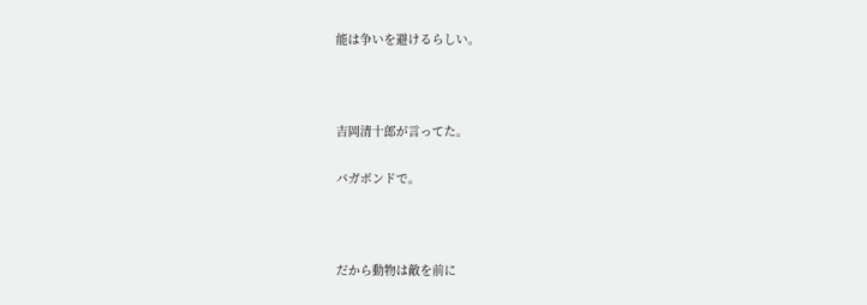能は争いを避けるらしい。



吉岡清十郎が言ってた。

バガボンドで。



だから動物は敵を前に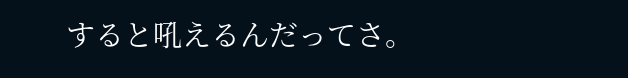すると吼えるんだってさ。